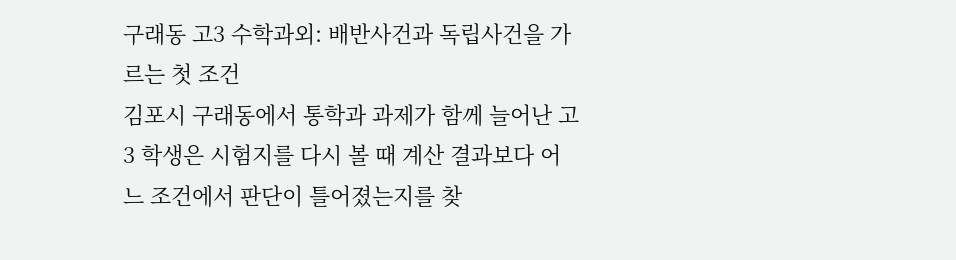구래동 고3 수학과외: 배반사건과 독립사건을 가르는 첫 조건
김포시 구래동에서 통학과 과제가 함께 늘어난 고3 학생은 시험지를 다시 볼 때 계산 결과보다 어느 조건에서 판단이 틀어졌는지를 찾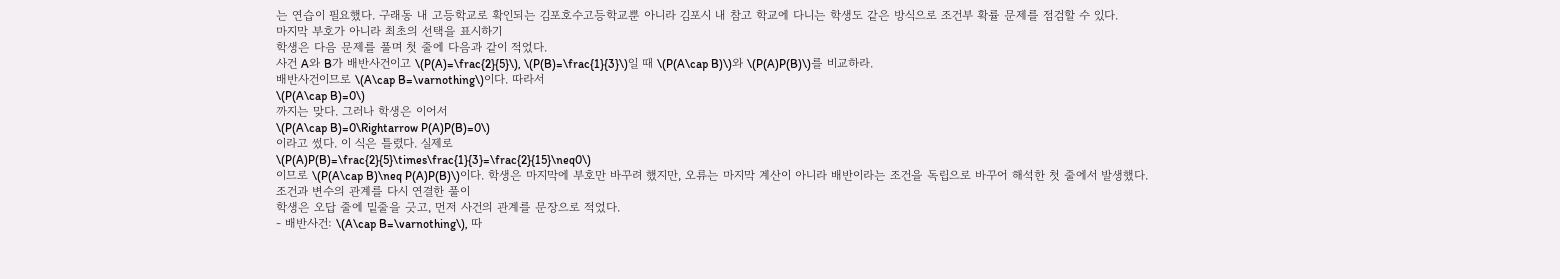는 연습이 필요했다. 구래동 내 고등학교로 확인되는 김포호수고등학교뿐 아니라 김포시 내 참고 학교에 다니는 학생도 같은 방식으로 조건부 확률 문제를 점검할 수 있다.
마지막 부호가 아니라 최초의 선택을 표시하기
학생은 다음 문제를 풀며 첫 줄에 다음과 같이 적었다.
사건 A와 B가 배반사건이고 \(P(A)=\frac{2}{5}\), \(P(B)=\frac{1}{3}\)일 때 \(P(A\cap B)\)와 \(P(A)P(B)\)를 비교하라.
배반사건이므로 \(A\cap B=\varnothing\)이다. 따라서
\(P(A\cap B)=0\)
까지는 맞다. 그러나 학생은 이어서
\(P(A\cap B)=0\Rightarrow P(A)P(B)=0\)
이라고 썼다. 이 식은 틀렸다. 실제로
\(P(A)P(B)=\frac{2}{5}\times\frac{1}{3}=\frac{2}{15}\neq0\)
이므로 \(P(A\cap B)\neq P(A)P(B)\)이다. 학생은 마지막에 부호만 바꾸려 했지만, 오류는 마지막 계산이 아니라 배반이라는 조건을 독립으로 바꾸어 해석한 첫 줄에서 발생했다.
조건과 변수의 관계를 다시 연결한 풀이
학생은 오답 줄에 밑줄을 긋고, 먼저 사건의 관계를 문장으로 적었다.
- 배반사건: \(A\cap B=\varnothing\), 따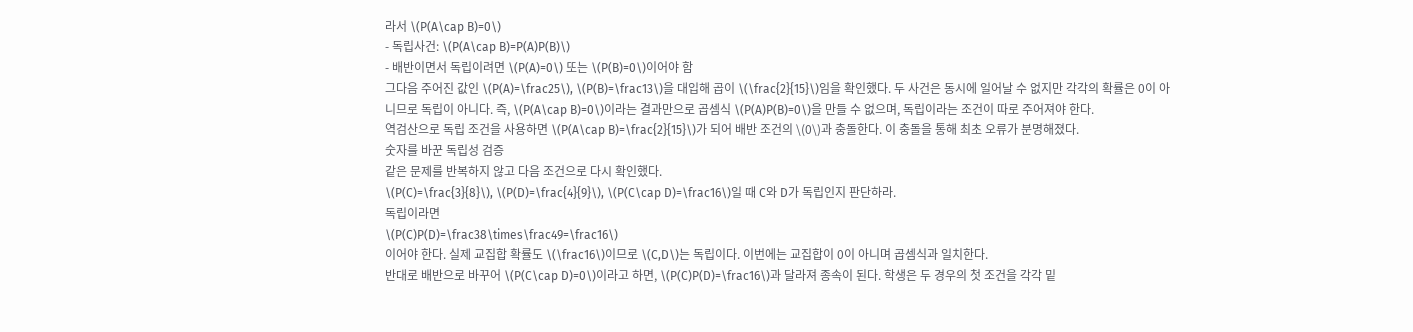라서 \(P(A\cap B)=0\)
- 독립사건: \(P(A\cap B)=P(A)P(B)\)
- 배반이면서 독립이려면 \(P(A)=0\) 또는 \(P(B)=0\)이어야 함
그다음 주어진 값인 \(P(A)=\frac25\), \(P(B)=\frac13\)을 대입해 곱이 \(\frac{2}{15}\)임을 확인했다. 두 사건은 동시에 일어날 수 없지만 각각의 확률은 0이 아니므로 독립이 아니다. 즉, \(P(A\cap B)=0\)이라는 결과만으로 곱셈식 \(P(A)P(B)=0\)을 만들 수 없으며, 독립이라는 조건이 따로 주어져야 한다.
역검산으로 독립 조건을 사용하면 \(P(A\cap B)=\frac{2}{15}\)가 되어 배반 조건의 \(0\)과 충돌한다. 이 충돌을 통해 최초 오류가 분명해졌다.
숫자를 바꾼 독립성 검증
같은 문제를 반복하지 않고 다음 조건으로 다시 확인했다.
\(P(C)=\frac{3}{8}\), \(P(D)=\frac{4}{9}\), \(P(C\cap D)=\frac16\)일 때 C와 D가 독립인지 판단하라.
독립이라면
\(P(C)P(D)=\frac38\times\frac49=\frac16\)
이어야 한다. 실제 교집합 확률도 \(\frac16\)이므로 \(C,D\)는 독립이다. 이번에는 교집합이 0이 아니며 곱셈식과 일치한다.
반대로 배반으로 바꾸어 \(P(C\cap D)=0\)이라고 하면, \(P(C)P(D)=\frac16\)과 달라져 종속이 된다. 학생은 두 경우의 첫 조건을 각각 밑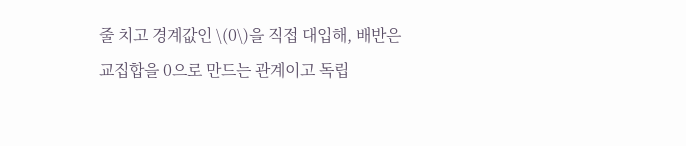줄 치고 경계값인 \(0\)을 직접 대입해, 배반은 교집합을 0으로 만드는 관계이고 독립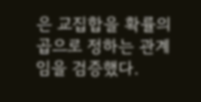은 교집합을 확률의 곱으로 정하는 관계임을 검증했다.